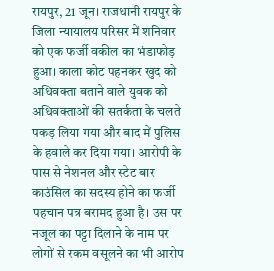रायपुर, 21 जून। राजधानी रायपुर के जिला न्यायालय परिसर में शनिवार को एक फर्जी वकील का भंडाफोड़ हुआ। काला कोट पहनकर खुद को अधिवक्ता बताने वाले युवक को अधिवक्ताओं की सतर्कता के चलते पकड़ लिया गया और बाद में पुलिस के हवाले कर दिया गया। आरोपी के पास से नेशनल और स्टेट बार काउंसिल का सदस्य होने का फर्जी पहचान पत्र बरामद हुआ है। उस पर नजूल का पट्टा दिलाने के नाम पर लोगों से रकम वसूलने का भी आरोप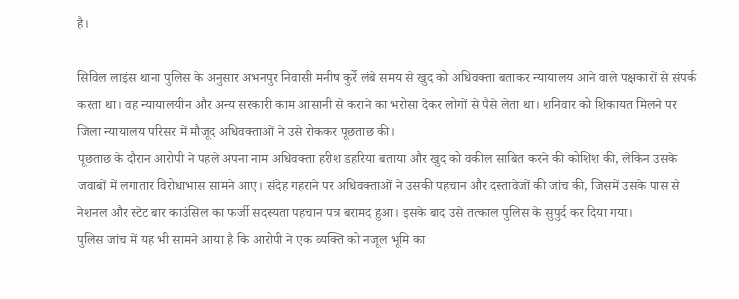है।

सिविल लाइंस थाना पुलिस के अनुसार अभनपुर निवासी मनीष कुर्रे लंबे समय से खुद को अधिवक्ता बताकर न्यायालय आने वाले पक्षकारों से संपर्क करता था। वह न्यायालयीन और अन्य सरकारी काम आसानी से कराने का भरोसा देकर लोगों से पैसे लेता था। शनिवार को शिकायत मिलने पर जिला न्यायालय परिसर में मौजूद अधिवक्ताओं ने उसे रोककर पूछताछ की।
पूछताछ के दौरान आरोपी ने पहले अपना नाम अधिवक्ता हरीश डहरिया बताया और खुद को वकील साबित करने की कोशिश की, लेकिन उसके जवाबों में लगातार विरोधाभास सामने आए। संदेह गहराने पर अधिवक्ताओं ने उसकी पहचान और दस्तावेजों की जांच की, जिसमें उसके पास से नेशनल और स्टेट बार काउंसिल का फर्जी सदस्यता पहचान पत्र बरामद हुआ। इसके बाद उसे तत्काल पुलिस के सुपुर्द कर दिया गया।
पुलिस जांच में यह भी सामने आया है कि आरोपी ने एक व्यक्ति को नजूल भूमि का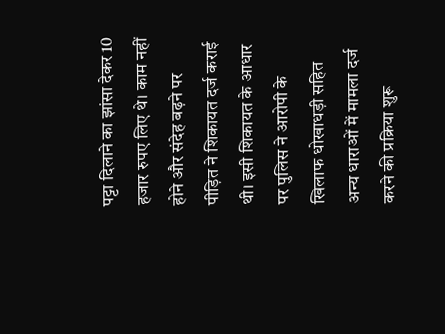पट्टा दिलाने का झांसा देकर 10 हजार रुपए लिए थे। काम नहीं होने और संदेह बढ़ने पर पीड़ित ने शिकायत दर्ज कराई थी। इसी शिकायत के आधार पर पुलिस ने आरोपी के खिलाफ धोखाधड़ी सहित अन्य धाराओं में मामला दर्ज करने की प्रक्रिया शुरू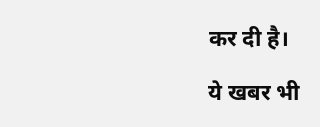कर दी है।

ये खबर भी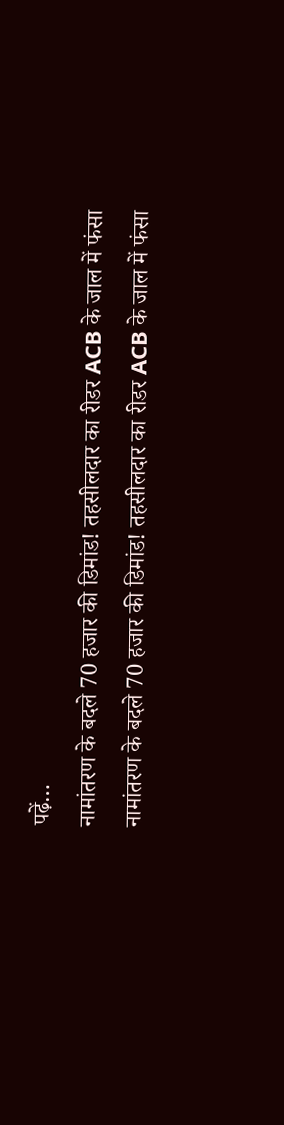पढ़ें…
नामांतरण के बदले 70 हजार की डिमांड! तहसीलदार का रीडर ACB के जाल में फंसा
नामांतरण के बदले 70 हजार की डिमांड! तहसीलदार का रीडर ACB के जाल में फंसा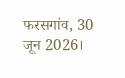फरसगांव, 30 जून 2026।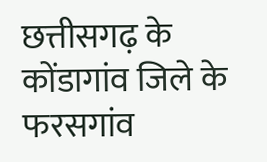छत्तीसगढ़ के कोंडागांव जिले के फरसगांव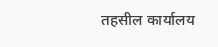तहसील कार्यालय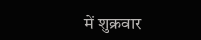में शुक्रवार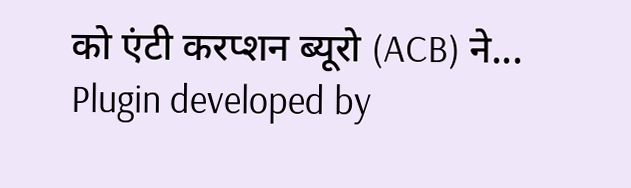को एंटी करप्शन ब्यूरो (ACB) ने...
Plugin developed by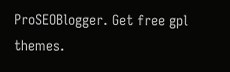ProSEOBlogger. Get free gpl themes.